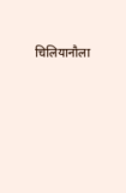चिलियानौला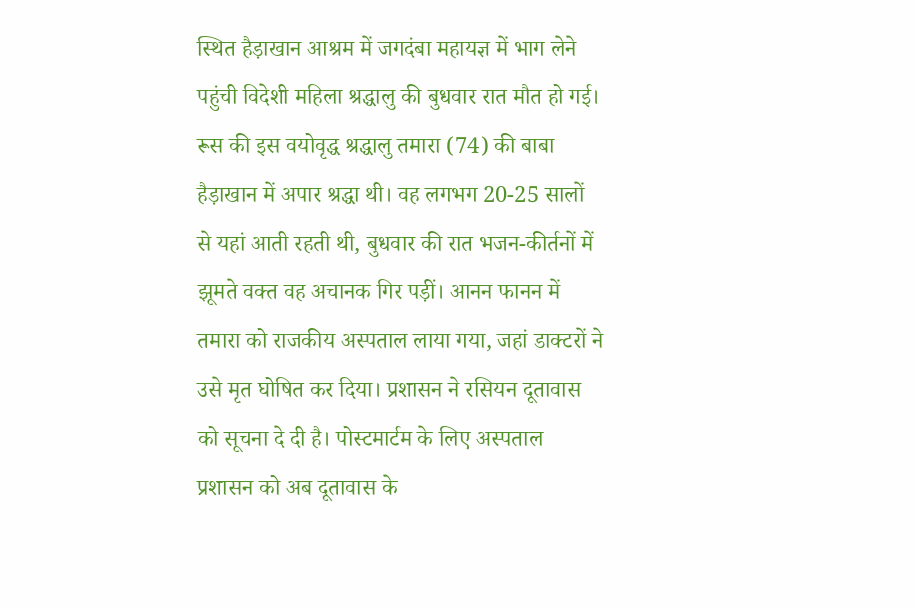स्थित हैड़ाखान आश्रम में जगदंबा महायज्ञ में भाग लेने पहुंची विदेशी महिला श्रद्धालु की बुधवार रात मौत हो गई। रूस की इस वयोवृद्ध श्रद्धालु तमारा (74) की बाबा हैड़ाखान में अपार श्रद्धा थी। वह लगभग 20-25 सालों से यहां आती रहती थी, बुधवार की रात भजन-कीर्तनों में झूमते वक्त वह अचानक गिर पड़ीं। आनन फानन में तमारा को राजकीय अस्पताल लाया गया, जहां डाक्टरों ने उसे मृत घोषित कर दिया। प्रशासन ने रसियन दूतावास को सूचना दे दी है। पोस्टमार्टम के लिए अस्पताल प्रशासन को अब दूतावास के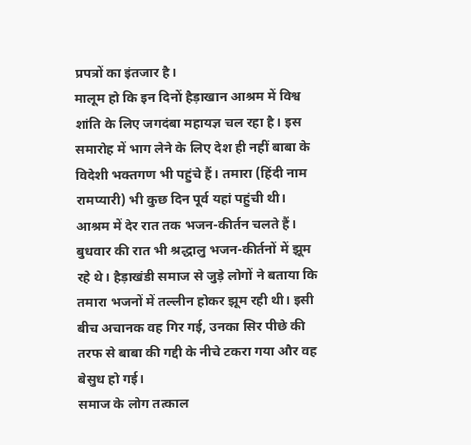प्रपत्रों का इंतजार है।
मालूम हो कि इन दिनों हैड़ाखान आश्रम में विश्व शांति के लिए जगदंबा महायज्ञ चल रहा है। इस समारोह में भाग लेने के लिए देश ही नहीं बाबा के विदेशी भक्तगण भी पहुंचे हैं। तमारा (हिंदी नाम रामप्यारी) भी कुछ दिन पूर्व यहां पहुंची थी। आश्रम में देर रात तक भजन-कीर्तन चलते हैं। बुधवार की रात भी श्रद्धालु भजन-कीर्तनों में झूम रहे थे। हैड़ाखंडी समाज से जुड़े लोगों ने बताया कि तमारा भजनों में तल्लीन होकर झूम रही थी। इसी बीच अचानक वह गिर गई, उनका सिर पीछे की तरफ से बाबा की गद्दी के नीचे टकरा गया और वह बेसुध हो गई।
समाज के लोग तत्काल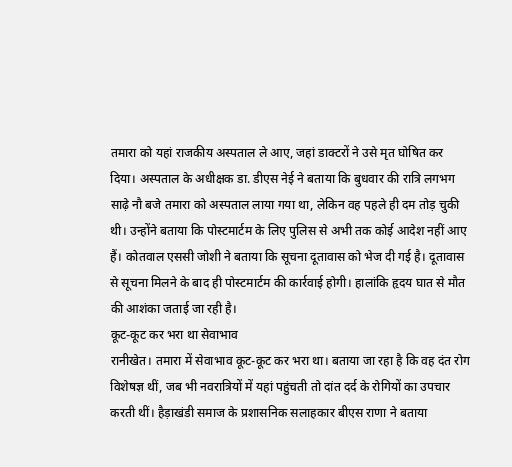तमारा को यहां राजकीय अस्पताल ले आए, जहां डाक्टरों ने उसे मृत घोषित कर दिया। अस्पताल के अधीक्षक डा. डीएस नेई ने बताया कि बुधवार की रात्रि लगभग साढ़े नौ बजे तमारा को अस्पताल लाया गया था, लेकिन वह पहले ही दम तोड़ चुकी थी। उन्होंने बताया कि पोस्टमार्टम के लिए पुलिस से अभी तक कोई आदेश नहीं आए हैं। कोतवाल एससी जोशी ने बताया कि सूचना दूतावास को भेज दी गई है। दूतावास से सूचना मिलने के बाद ही पोस्टमार्टम की कार्रवाई होगी। हालांकि हृदय घात से मौत की आशंका जताई जा रही है।
कूट-कूट कर भरा था सेवाभाव
रानीखेत। तमारा में सेवाभाव कूट-कूट कर भरा था। बताया जा रहा है कि वह दंत रोग विशेषज्ञ थीं, जब भी नवरात्रियों में यहां पहुंचती तो दांत दर्द के रोगियों का उपचार करती थीं। हैड़ाखंडी समाज के प्रशासनिक सलाहकार बीएस राणा ने बताया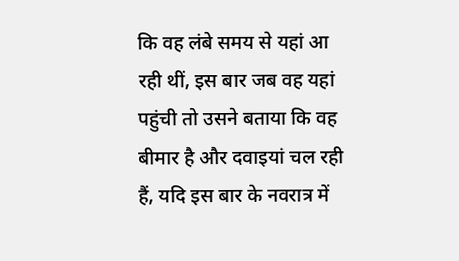कि वह लंबे समय से यहां आ रही थीं, इस बार जब वह यहां पहुंची तो उसने बताया कि वह बीमार है और दवाइयां चल रही हैं, यदि इस बार के नवरात्र में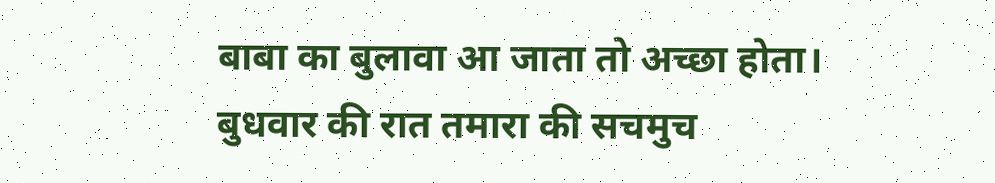बाबा का बुलावा आ जाता तो अच्छा होता। बुधवार की रात तमारा की सचमुच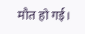मौत हो गई।